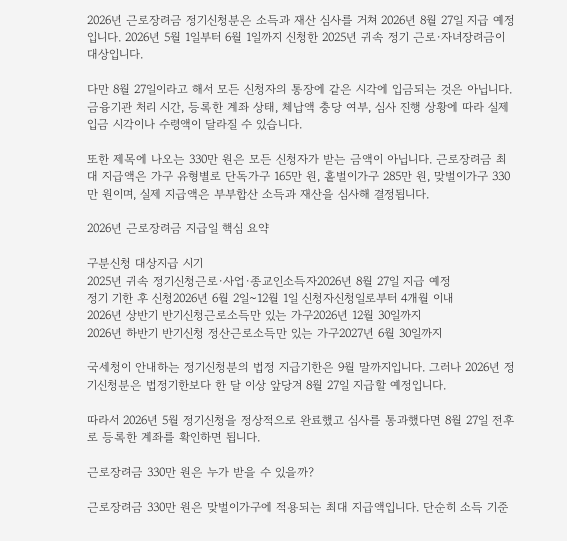2026년 근로장려금 정기신청분은 소득과 재산 심사를 거쳐 2026년 8월 27일 지급 예정입니다. 2026년 5월 1일부터 6월 1일까지 신청한 2025년 귀속 정기 근로·자녀장려금이 대상입니다.

다만 8월 27일이라고 해서 모든 신청자의 통장에 같은 시각에 입금되는 것은 아닙니다. 금융기관 처리 시간, 등록한 계좌 상태, 체납액 충당 여부, 심사 진행 상황에 따라 실제 입금 시각이나 수령액이 달라질 수 있습니다.

또한 제목에 나오는 330만 원은 모든 신청자가 받는 금액이 아닙니다. 근로장려금 최대 지급액은 가구 유형별로 단독가구 165만 원, 홑벌이가구 285만 원, 맞벌이가구 330만 원이며, 실제 지급액은 부부합산 소득과 재산을 심사해 결정됩니다.

2026년 근로장려금 지급일 핵심 요약

구분신청 대상지급 시기
2025년 귀속 정기신청근로·사업·종교인소득자2026년 8월 27일 지급 예정
정기 기한 후 신청2026년 6월 2일~12월 1일 신청자신청일로부터 4개월 이내
2026년 상반기 반기신청근로소득만 있는 가구2026년 12월 30일까지
2026년 하반기 반기신청 정산근로소득만 있는 가구2027년 6월 30일까지

국세청이 안내하는 정기신청분의 법정 지급기한은 9월 말까지입니다. 그러나 2026년 정기신청분은 법정기한보다 한 달 이상 앞당겨 8월 27일 지급할 예정입니다.

따라서 2026년 5월 정기신청을 정상적으로 완료했고 심사를 통과했다면 8월 27일 전후로 등록한 계좌를 확인하면 됩니다.

근로장려금 330만 원은 누가 받을 수 있을까?

근로장려금 330만 원은 맞벌이가구에 적용되는 최대 지급액입니다. 단순히 소득 기준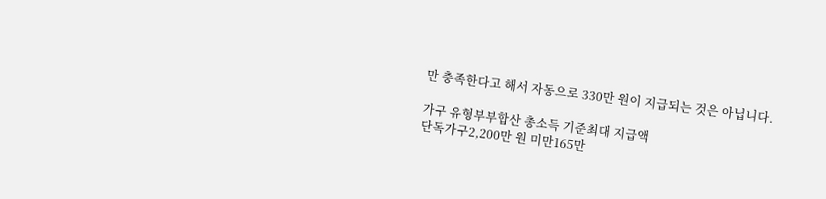만 충족한다고 해서 자동으로 330만 원이 지급되는 것은 아닙니다.

가구 유형부부합산 총소득 기준최대 지급액
단독가구2,200만 원 미만165만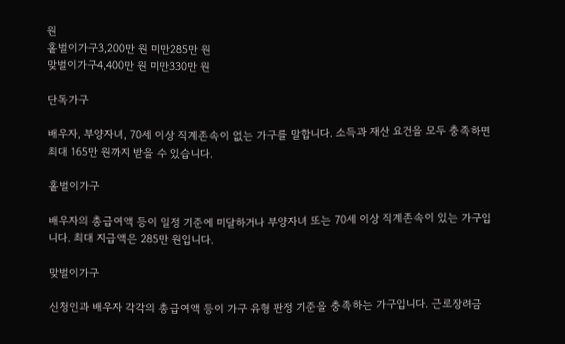원
홑벌이가구3,200만 원 미만285만 원
맞벌이가구4,400만 원 미만330만 원

단독가구

배우자, 부양자녀, 70세 이상 직계존속이 없는 가구를 말합니다. 소득과 재산 요건을 모두 충족하면 최대 165만 원까지 받을 수 있습니다.

홑벌이가구

배우자의 총급여액 등이 일정 기준에 미달하거나 부양자녀 또는 70세 이상 직계존속이 있는 가구입니다. 최대 지급액은 285만 원입니다.

맞벌이가구

신청인과 배우자 각각의 총급여액 등이 가구 유형 판정 기준을 충족하는 가구입니다. 근로장려금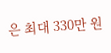은 최대 330만 원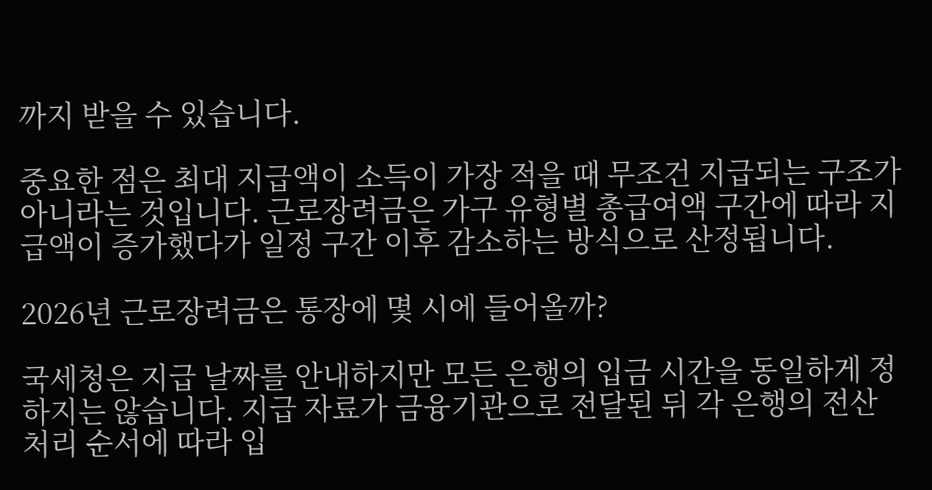까지 받을 수 있습니다.

중요한 점은 최대 지급액이 소득이 가장 적을 때 무조건 지급되는 구조가 아니라는 것입니다. 근로장려금은 가구 유형별 총급여액 구간에 따라 지급액이 증가했다가 일정 구간 이후 감소하는 방식으로 산정됩니다.

2026년 근로장려금은 통장에 몇 시에 들어올까?

국세청은 지급 날짜를 안내하지만 모든 은행의 입금 시간을 동일하게 정하지는 않습니다. 지급 자료가 금융기관으로 전달된 뒤 각 은행의 전산 처리 순서에 따라 입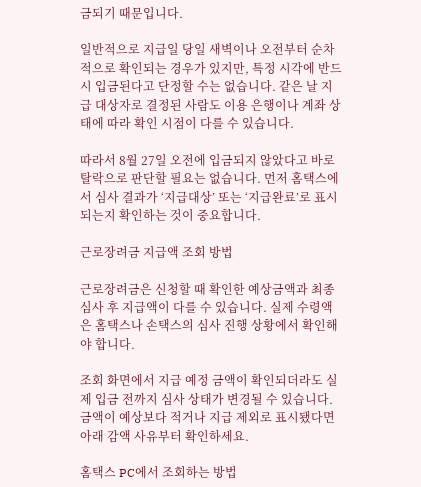금되기 때문입니다.

일반적으로 지급일 당일 새벽이나 오전부터 순차적으로 확인되는 경우가 있지만, 특정 시각에 반드시 입금된다고 단정할 수는 없습니다. 같은 날 지급 대상자로 결정된 사람도 이용 은행이나 계좌 상태에 따라 확인 시점이 다를 수 있습니다.

따라서 8월 27일 오전에 입금되지 않았다고 바로 탈락으로 판단할 필요는 없습니다. 먼저 홈택스에서 심사 결과가 ‘지급대상’ 또는 ‘지급완료’로 표시되는지 확인하는 것이 중요합니다.

근로장려금 지급액 조회 방법

근로장려금은 신청할 때 확인한 예상금액과 최종 심사 후 지급액이 다를 수 있습니다. 실제 수령액은 홈택스나 손택스의 심사 진행 상황에서 확인해야 합니다.

조회 화면에서 지급 예정 금액이 확인되더라도 실제 입금 전까지 심사 상태가 변경될 수 있습니다. 금액이 예상보다 적거나 지급 제외로 표시됐다면 아래 감액 사유부터 확인하세요.

홈택스 PC에서 조회하는 방법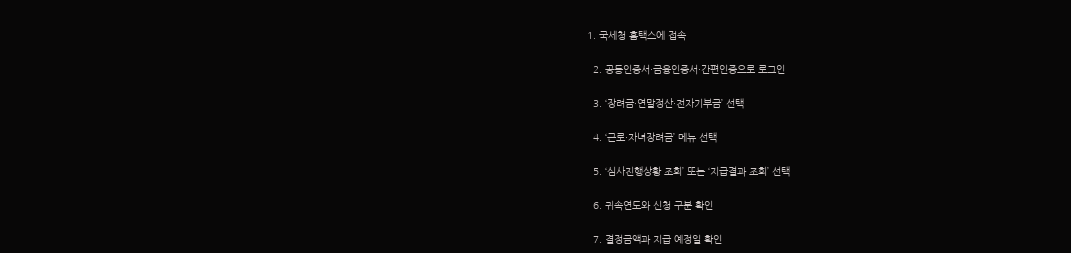1. 국세청 홈택스에 접속

  2. 공동인증서·금융인증서·간편인증으로 로그인

  3. ‘장려금·연말정산·전자기부금’ 선택

  4. ‘근로·자녀장려금’ 메뉴 선택

  5. ‘심사진행상황 조회’ 또는 ‘지급결과 조회’ 선택

  6. 귀속연도와 신청 구분 확인

  7. 결정금액과 지급 예정일 확인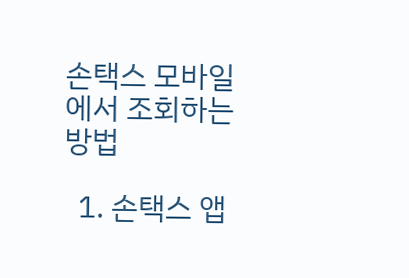손택스 모바일에서 조회하는 방법

  1. 손택스 앱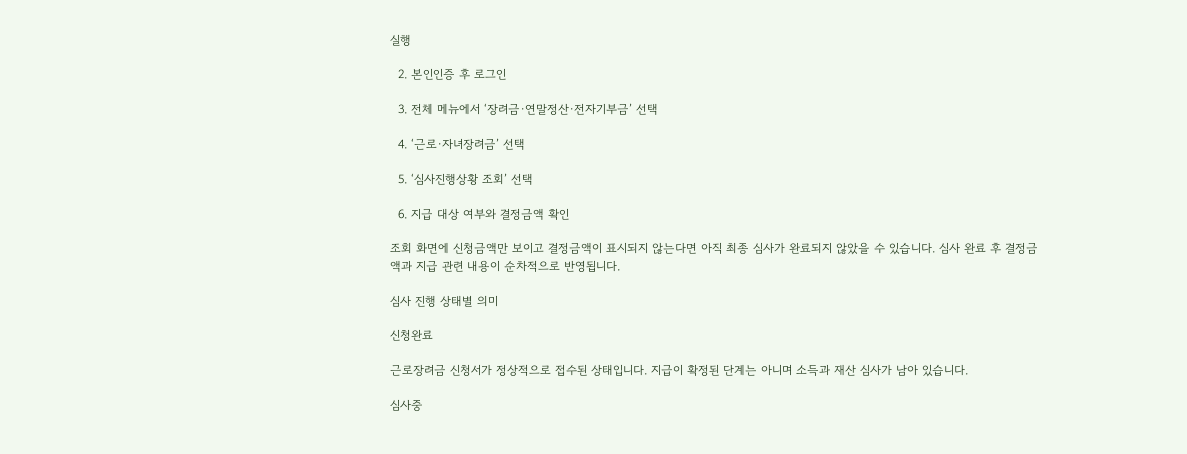실행

  2. 본인인증 후 로그인

  3. 전체 메뉴에서 ‘장려금·연말정산·전자기부금’ 선택

  4. ‘근로·자녀장려금’ 선택

  5. ‘심사진행상황 조회’ 선택

  6. 지급 대상 여부와 결정금액 확인

조회 화면에 신청금액만 보이고 결정금액이 표시되지 않는다면 아직 최종 심사가 완료되지 않았을 수 있습니다. 심사 완료 후 결정금액과 지급 관련 내용이 순차적으로 반영됩니다.

심사 진행 상태별 의미

신청완료

근로장려금 신청서가 정상적으로 접수된 상태입니다. 지급이 확정된 단계는 아니며 소득과 재산 심사가 남아 있습니다.

심사중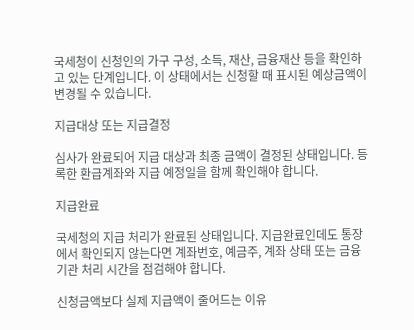국세청이 신청인의 가구 구성, 소득, 재산, 금융재산 등을 확인하고 있는 단계입니다. 이 상태에서는 신청할 때 표시된 예상금액이 변경될 수 있습니다.

지급대상 또는 지급결정

심사가 완료되어 지급 대상과 최종 금액이 결정된 상태입니다. 등록한 환급계좌와 지급 예정일을 함께 확인해야 합니다.

지급완료

국세청의 지급 처리가 완료된 상태입니다. 지급완료인데도 통장에서 확인되지 않는다면 계좌번호, 예금주, 계좌 상태 또는 금융기관 처리 시간을 점검해야 합니다.

신청금액보다 실제 지급액이 줄어드는 이유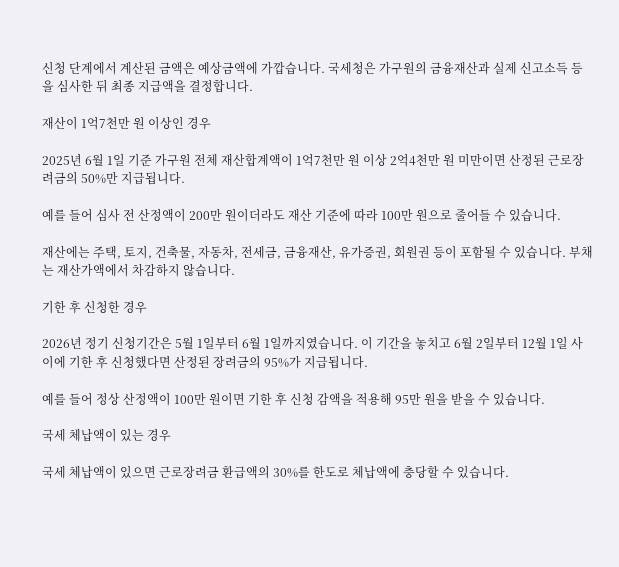신청 단계에서 계산된 금액은 예상금액에 가깝습니다. 국세청은 가구원의 금융재산과 실제 신고소득 등을 심사한 뒤 최종 지급액을 결정합니다.

재산이 1억7천만 원 이상인 경우

2025년 6월 1일 기준 가구원 전체 재산합계액이 1억7천만 원 이상 2억4천만 원 미만이면 산정된 근로장려금의 50%만 지급됩니다.

예를 들어 심사 전 산정액이 200만 원이더라도 재산 기준에 따라 100만 원으로 줄어들 수 있습니다.

재산에는 주택, 토지, 건축물, 자동차, 전세금, 금융재산, 유가증권, 회원권 등이 포함될 수 있습니다. 부채는 재산가액에서 차감하지 않습니다.

기한 후 신청한 경우

2026년 정기 신청기간은 5월 1일부터 6월 1일까지였습니다. 이 기간을 놓치고 6월 2일부터 12월 1일 사이에 기한 후 신청했다면 산정된 장려금의 95%가 지급됩니다.

예를 들어 정상 산정액이 100만 원이면 기한 후 신청 감액을 적용해 95만 원을 받을 수 있습니다.

국세 체납액이 있는 경우

국세 체납액이 있으면 근로장려금 환급액의 30%를 한도로 체납액에 충당할 수 있습니다.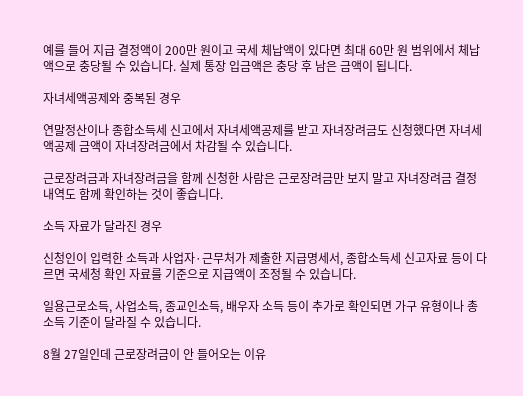예를 들어 지급 결정액이 200만 원이고 국세 체납액이 있다면 최대 60만 원 범위에서 체납액으로 충당될 수 있습니다. 실제 통장 입금액은 충당 후 남은 금액이 됩니다.

자녀세액공제와 중복된 경우

연말정산이나 종합소득세 신고에서 자녀세액공제를 받고 자녀장려금도 신청했다면 자녀세액공제 금액이 자녀장려금에서 차감될 수 있습니다.

근로장려금과 자녀장려금을 함께 신청한 사람은 근로장려금만 보지 말고 자녀장려금 결정 내역도 함께 확인하는 것이 좋습니다.

소득 자료가 달라진 경우

신청인이 입력한 소득과 사업자·근무처가 제출한 지급명세서, 종합소득세 신고자료 등이 다르면 국세청 확인 자료를 기준으로 지급액이 조정될 수 있습니다.

일용근로소득, 사업소득, 종교인소득, 배우자 소득 등이 추가로 확인되면 가구 유형이나 총소득 기준이 달라질 수 있습니다.

8월 27일인데 근로장려금이 안 들어오는 이유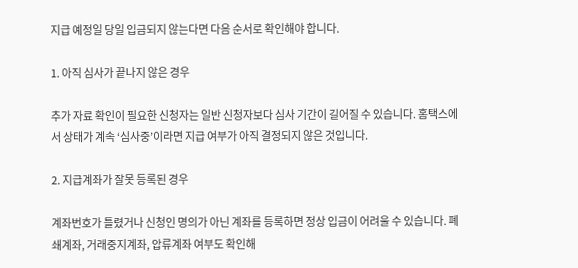지급 예정일 당일 입금되지 않는다면 다음 순서로 확인해야 합니다.

1. 아직 심사가 끝나지 않은 경우

추가 자료 확인이 필요한 신청자는 일반 신청자보다 심사 기간이 길어질 수 있습니다. 홈택스에서 상태가 계속 ‘심사중’이라면 지급 여부가 아직 결정되지 않은 것입니다.

2. 지급계좌가 잘못 등록된 경우

계좌번호가 틀렸거나 신청인 명의가 아닌 계좌를 등록하면 정상 입금이 어려울 수 있습니다. 폐쇄계좌, 거래중지계좌, 압류계좌 여부도 확인해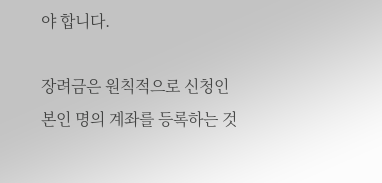야 합니다.

장려금은 원칙적으로 신청인 본인 명의 계좌를 등록하는 것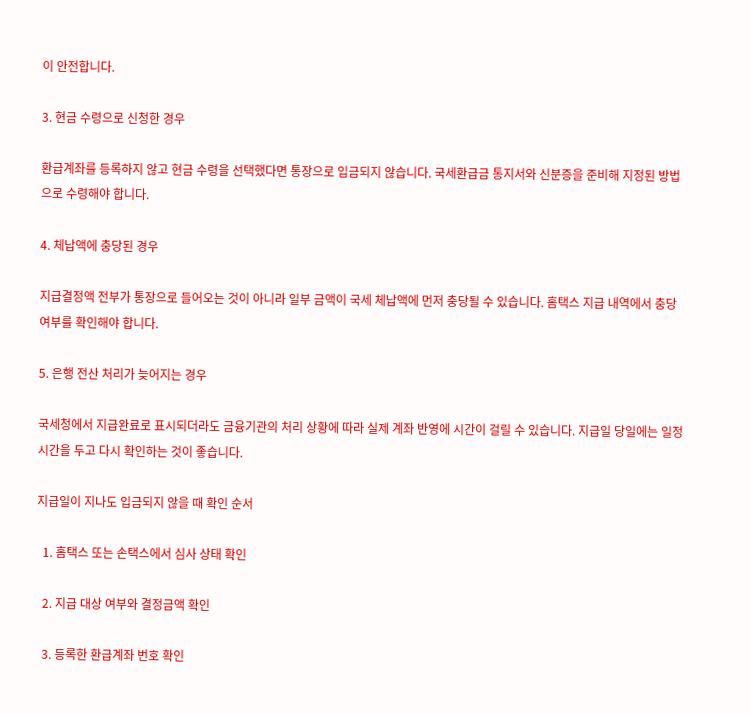이 안전합니다.

3. 현금 수령으로 신청한 경우

환급계좌를 등록하지 않고 현금 수령을 선택했다면 통장으로 입금되지 않습니다. 국세환급금 통지서와 신분증을 준비해 지정된 방법으로 수령해야 합니다.

4. 체납액에 충당된 경우

지급결정액 전부가 통장으로 들어오는 것이 아니라 일부 금액이 국세 체납액에 먼저 충당될 수 있습니다. 홈택스 지급 내역에서 충당 여부를 확인해야 합니다.

5. 은행 전산 처리가 늦어지는 경우

국세청에서 지급완료로 표시되더라도 금융기관의 처리 상황에 따라 실제 계좌 반영에 시간이 걸릴 수 있습니다. 지급일 당일에는 일정 시간을 두고 다시 확인하는 것이 좋습니다.

지급일이 지나도 입금되지 않을 때 확인 순서

  1. 홈택스 또는 손택스에서 심사 상태 확인

  2. 지급 대상 여부와 결정금액 확인

  3. 등록한 환급계좌 번호 확인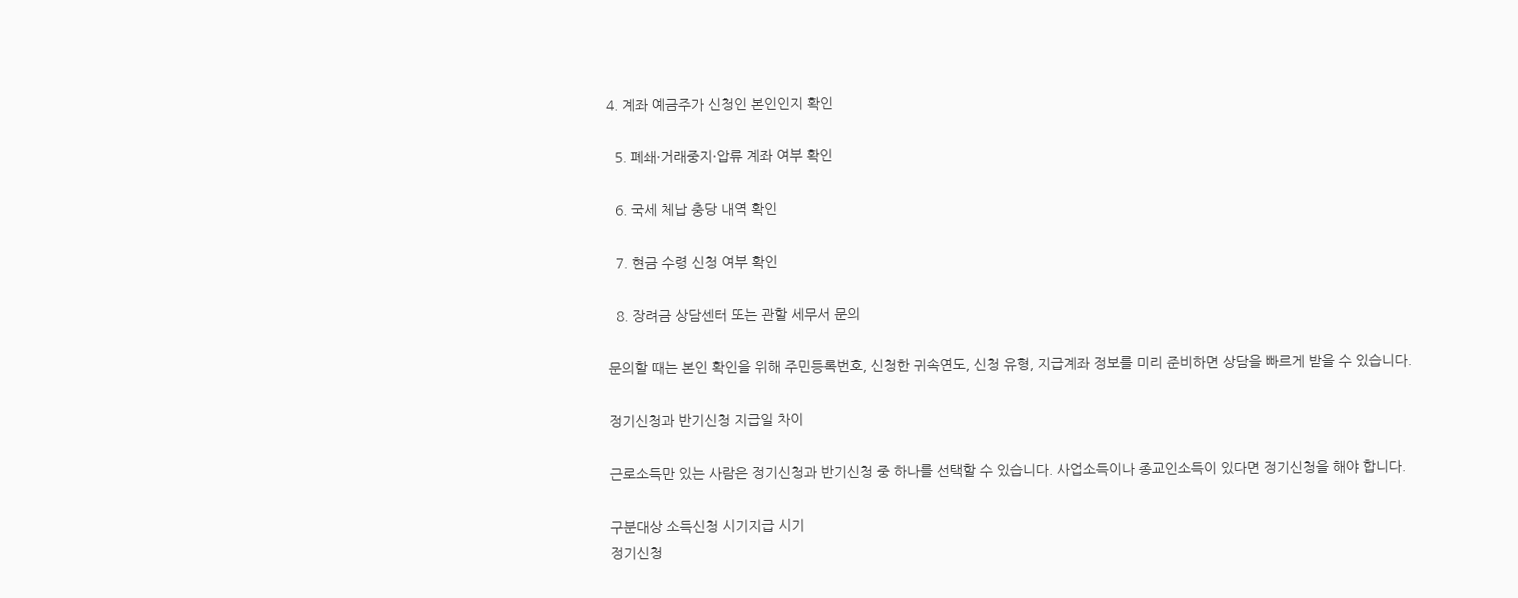4. 계좌 예금주가 신청인 본인인지 확인

  5. 폐쇄·거래중지·압류 계좌 여부 확인

  6. 국세 체납 충당 내역 확인

  7. 현금 수령 신청 여부 확인

  8. 장려금 상담센터 또는 관할 세무서 문의

문의할 때는 본인 확인을 위해 주민등록번호, 신청한 귀속연도, 신청 유형, 지급계좌 정보를 미리 준비하면 상담을 빠르게 받을 수 있습니다.

정기신청과 반기신청 지급일 차이

근로소득만 있는 사람은 정기신청과 반기신청 중 하나를 선택할 수 있습니다. 사업소득이나 종교인소득이 있다면 정기신청을 해야 합니다.

구분대상 소득신청 시기지급 시기
정기신청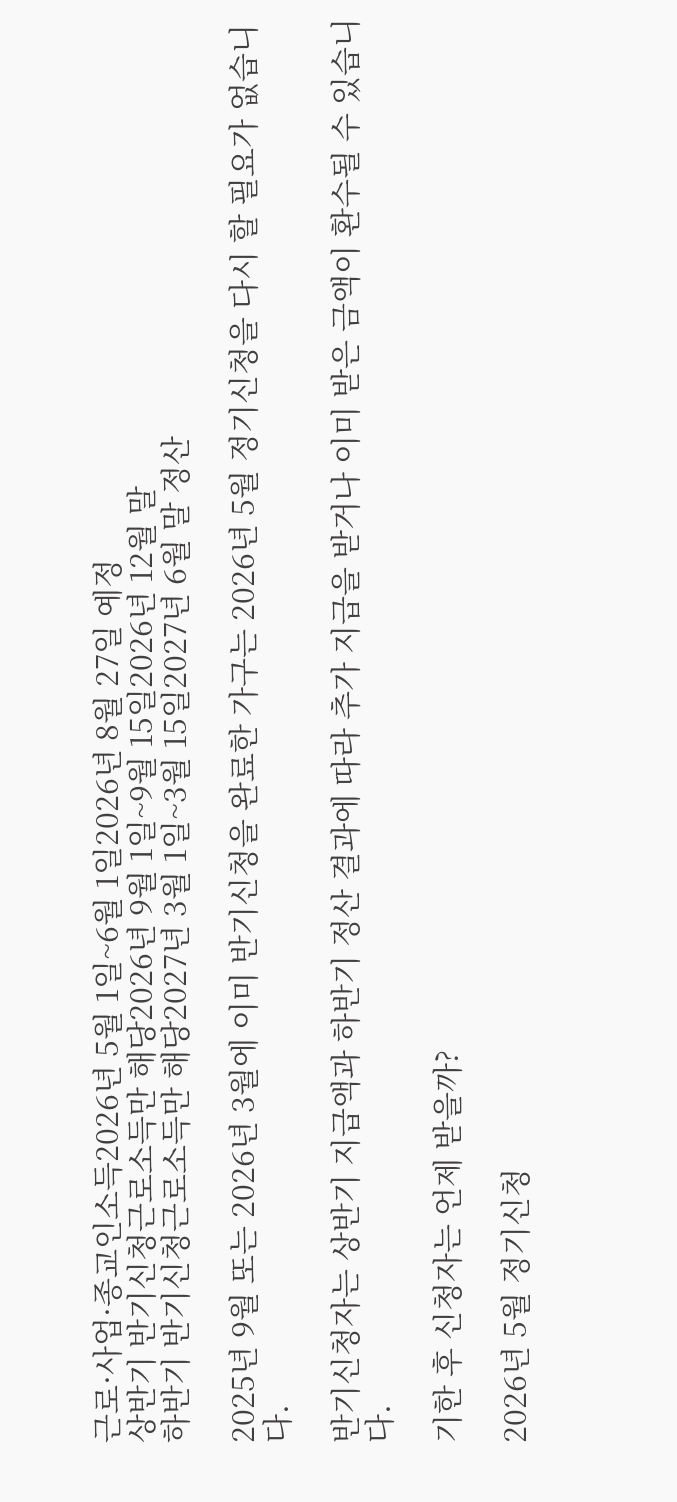근로·사업·종교인소득2026년 5월 1일~6월 1일2026년 8월 27일 예정
상반기 반기신청근로소득만 해당2026년 9월 1일~9월 15일2026년 12월 말
하반기 반기신청근로소득만 해당2027년 3월 1일~3월 15일2027년 6월 말 정산

2025년 9월 또는 2026년 3월에 이미 반기신청을 완료한 가구는 2026년 5월 정기신청을 다시 할 필요가 없습니다.

반기신청자는 상반기 지급액과 하반기 정산 결과에 따라 추가 지급을 받거나 이미 받은 금액이 환수될 수 있습니다.

기한 후 신청자는 언제 받을까?

2026년 5월 정기신청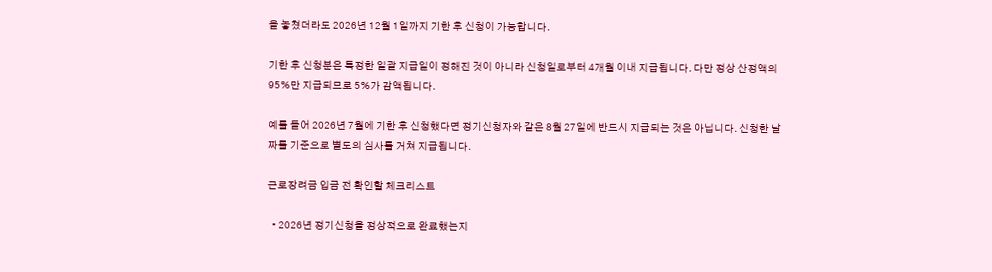을 놓쳤더라도 2026년 12월 1일까지 기한 후 신청이 가능합니다.

기한 후 신청분은 특정한 일괄 지급일이 정해진 것이 아니라 신청일로부터 4개월 이내 지급됩니다. 다만 정상 산정액의 95%만 지급되므로 5%가 감액됩니다.

예를 들어 2026년 7월에 기한 후 신청했다면 정기신청자와 같은 8월 27일에 반드시 지급되는 것은 아닙니다. 신청한 날짜를 기준으로 별도의 심사를 거쳐 지급됩니다.

근로장려금 입금 전 확인할 체크리스트

  • 2026년 정기신청을 정상적으로 완료했는지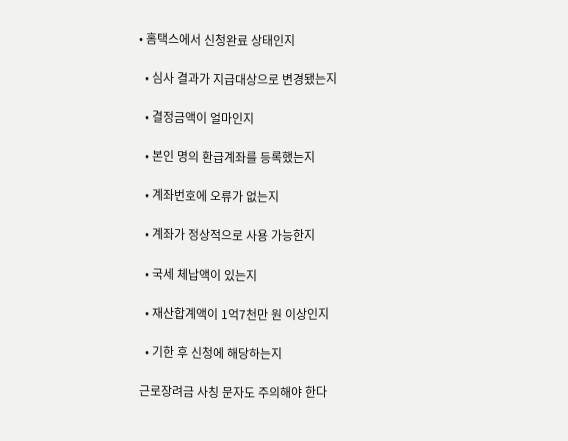• 홈택스에서 신청완료 상태인지

  • 심사 결과가 지급대상으로 변경됐는지

  • 결정금액이 얼마인지

  • 본인 명의 환급계좌를 등록했는지

  • 계좌번호에 오류가 없는지

  • 계좌가 정상적으로 사용 가능한지

  • 국세 체납액이 있는지

  • 재산합계액이 1억7천만 원 이상인지

  • 기한 후 신청에 해당하는지

근로장려금 사칭 문자도 주의해야 한다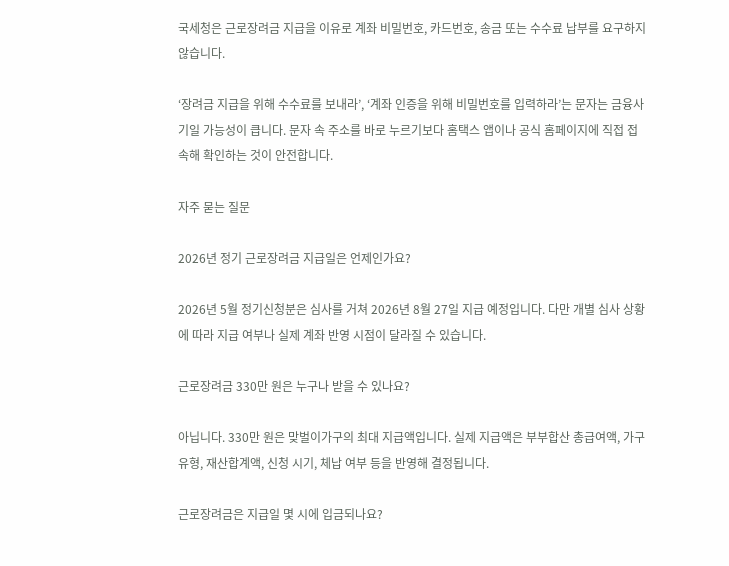국세청은 근로장려금 지급을 이유로 계좌 비밀번호, 카드번호, 송금 또는 수수료 납부를 요구하지 않습니다.

‘장려금 지급을 위해 수수료를 보내라’, ‘계좌 인증을 위해 비밀번호를 입력하라’는 문자는 금융사기일 가능성이 큽니다. 문자 속 주소를 바로 누르기보다 홈택스 앱이나 공식 홈페이지에 직접 접속해 확인하는 것이 안전합니다.

자주 묻는 질문

2026년 정기 근로장려금 지급일은 언제인가요?

2026년 5월 정기신청분은 심사를 거쳐 2026년 8월 27일 지급 예정입니다. 다만 개별 심사 상황에 따라 지급 여부나 실제 계좌 반영 시점이 달라질 수 있습니다.

근로장려금 330만 원은 누구나 받을 수 있나요?

아닙니다. 330만 원은 맞벌이가구의 최대 지급액입니다. 실제 지급액은 부부합산 총급여액, 가구 유형, 재산합계액, 신청 시기, 체납 여부 등을 반영해 결정됩니다.

근로장려금은 지급일 몇 시에 입금되나요?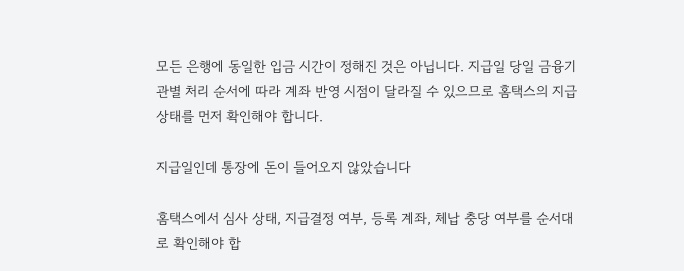모든 은행에 동일한 입금 시간이 정해진 것은 아닙니다. 지급일 당일 금융기관별 처리 순서에 따라 계좌 반영 시점이 달라질 수 있으므로 홈택스의 지급 상태를 먼저 확인해야 합니다.

지급일인데 통장에 돈이 들어오지 않았습니다

홈택스에서 심사 상태, 지급결정 여부, 등록 계좌, 체납 충당 여부를 순서대로 확인해야 합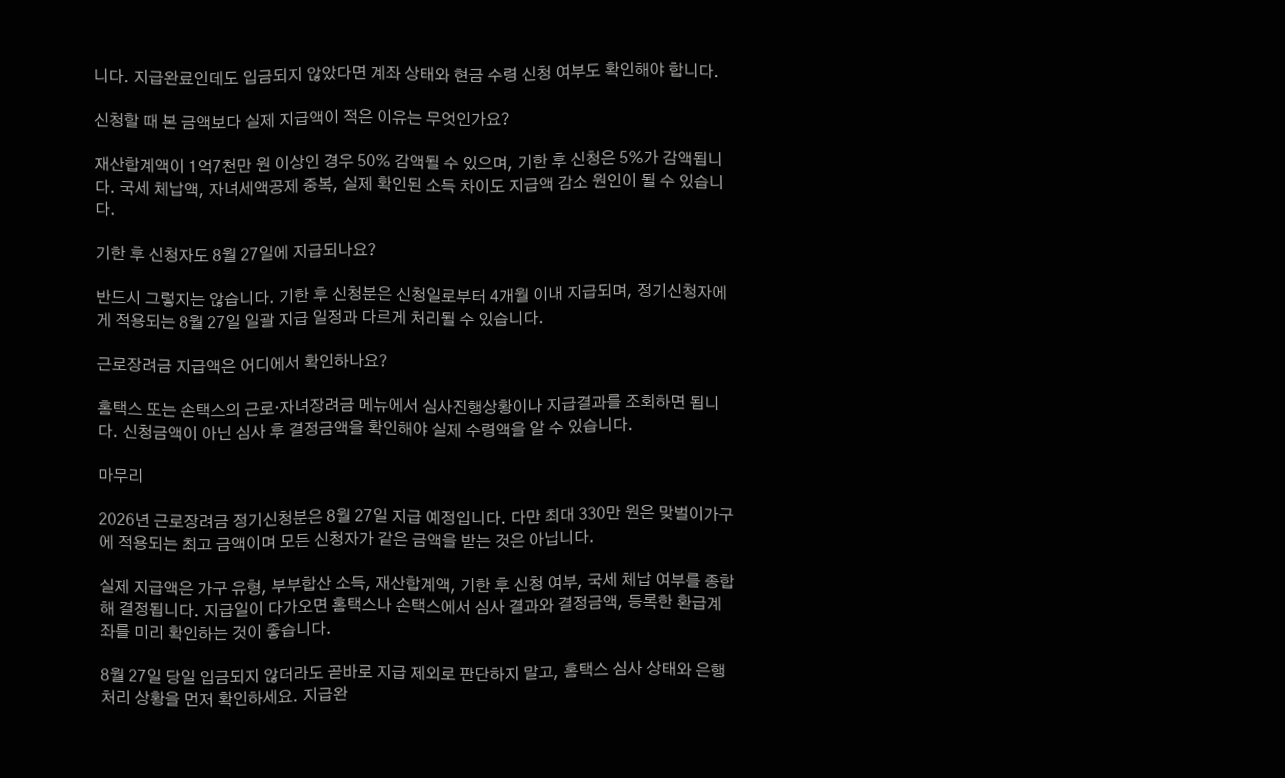니다. 지급완료인데도 입금되지 않았다면 계좌 상태와 현금 수령 신청 여부도 확인해야 합니다.

신청할 때 본 금액보다 실제 지급액이 적은 이유는 무엇인가요?

재산합계액이 1억7천만 원 이상인 경우 50% 감액될 수 있으며, 기한 후 신청은 5%가 감액됩니다. 국세 체납액, 자녀세액공제 중복, 실제 확인된 소득 차이도 지급액 감소 원인이 될 수 있습니다.

기한 후 신청자도 8월 27일에 지급되나요?

반드시 그렇지는 않습니다. 기한 후 신청분은 신청일로부터 4개월 이내 지급되며, 정기신청자에게 적용되는 8월 27일 일괄 지급 일정과 다르게 처리될 수 있습니다.

근로장려금 지급액은 어디에서 확인하나요?

홈택스 또는 손택스의 근로·자녀장려금 메뉴에서 심사진행상황이나 지급결과를 조회하면 됩니다. 신청금액이 아닌 심사 후 결정금액을 확인해야 실제 수령액을 알 수 있습니다.

마무리

2026년 근로장려금 정기신청분은 8월 27일 지급 예정입니다. 다만 최대 330만 원은 맞벌이가구에 적용되는 최고 금액이며 모든 신청자가 같은 금액을 받는 것은 아닙니다.

실제 지급액은 가구 유형, 부부합산 소득, 재산합계액, 기한 후 신청 여부, 국세 체납 여부를 종합해 결정됩니다. 지급일이 다가오면 홈택스나 손택스에서 심사 결과와 결정금액, 등록한 환급계좌를 미리 확인하는 것이 좋습니다.

8월 27일 당일 입금되지 않더라도 곧바로 지급 제외로 판단하지 말고, 홈택스 심사 상태와 은행 처리 상황을 먼저 확인하세요. 지급완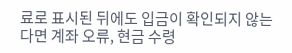료로 표시된 뒤에도 입금이 확인되지 않는다면 계좌 오류, 현금 수령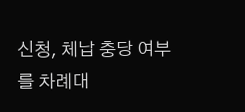신청, 체납 충당 여부를 차례대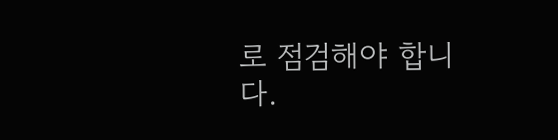로 점검해야 합니다.